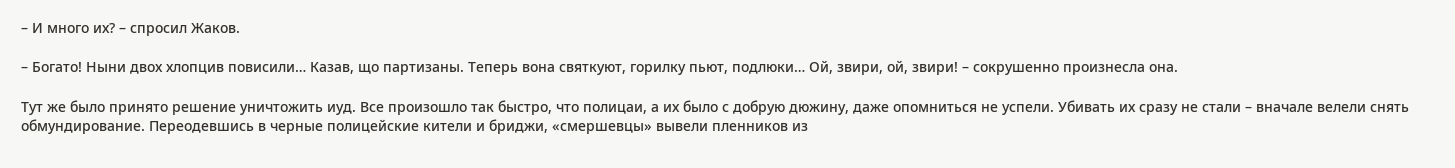– И много их? – спросил Жаков.

– Богато! Ныни двох хлопцив повисили… Казав, що партизаны. Теперь вона святкуют, горилку пьют, подлюки… Ой, звири, ой, звири! – сокрушенно произнесла она.

Тут же было принято решение уничтожить иуд. Все произошло так быстро, что полицаи, а их было с добрую дюжину, даже опомниться не успели. Убивать их сразу не стали – вначале велели снять обмундирование. Переодевшись в черные полицейские кители и бриджи, «смершевцы» вывели пленников из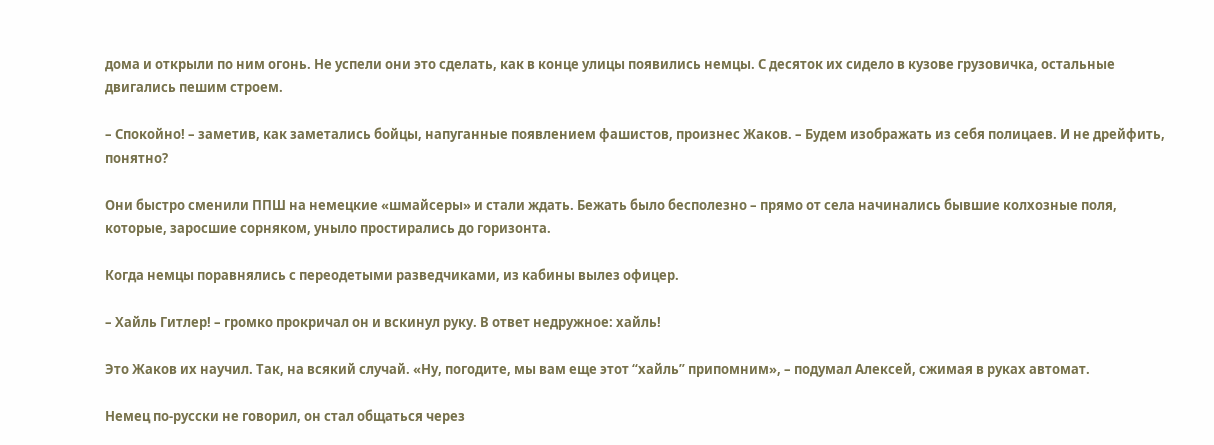дома и открыли по ним огонь. Не успели они это сделать, как в конце улицы появились немцы. С десяток их сидело в кузове грузовичка, остальные двигались пешим строем.

– Спокойно! – заметив, как заметались бойцы, напуганные появлением фашистов, произнес Жаков. – Будем изображать из себя полицаев. И не дрейфить, понятно?

Они быстро сменили ППШ на немецкие «шмайсеры» и стали ждать. Бежать было бесполезно – прямо от села начинались бывшие колхозные поля, которые, заросшие сорняком, уныло простирались до горизонта.

Когда немцы поравнялись с переодетыми разведчиками, из кабины вылез офицер.

– Хайль Гитлер! – громко прокричал он и вскинул руку. В ответ недружное: хайль!

Это Жаков их научил. Так, на всякий случай. «Ну, погодите, мы вам еще этот “хайль” припомним», – подумал Алексей, сжимая в руках автомат.

Немец по-русски не говорил, он стал общаться через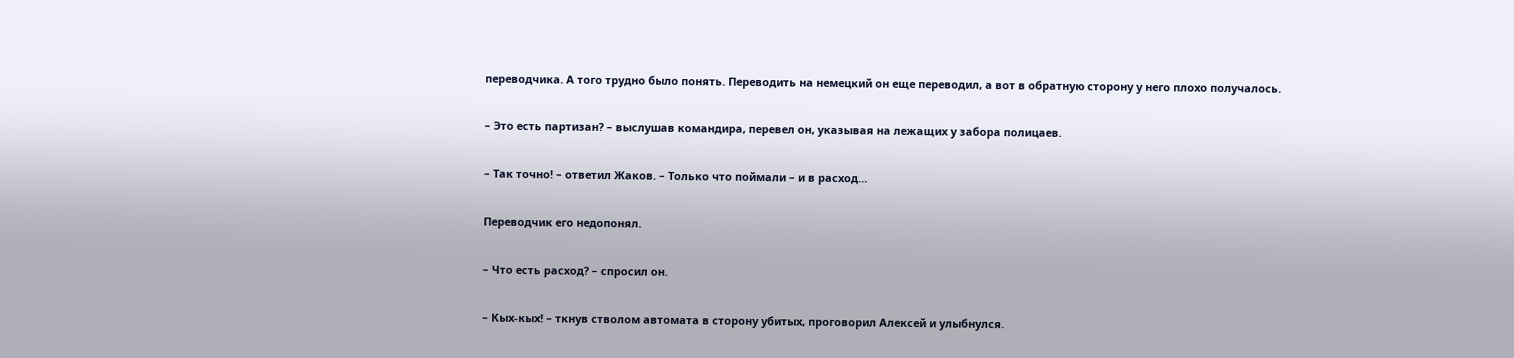переводчика. А того трудно было понять. Переводить на немецкий он еще переводил, а вот в обратную сторону у него плохо получалось.

– Это есть партизан? – выслушав командира, перевел он, указывая на лежащих у забора полицаев.

– Так точно! – ответил Жаков. – Только что поймали – и в расход…

Переводчик его недопонял.

– Что есть расход? – спросил он.

– Кых-кых! – ткнув стволом автомата в сторону убитых, проговорил Алексей и улыбнулся.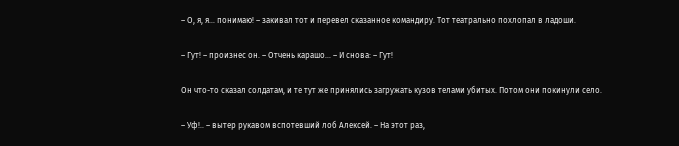– О, я, я… понимаю! – закивал тот и перевел сказанное командиру. Тот театрально похлопал в ладоши.

– Гут! – произнес он. – Отчень карашо… – И снова: – Гут!

Он что-то сказал солдатам, и те тут же принялись загружать кузов телами убитых. Потом они покинули село.

– Уф!.. – вытер рукавом вспотевший лоб Алексей. – На этот раз,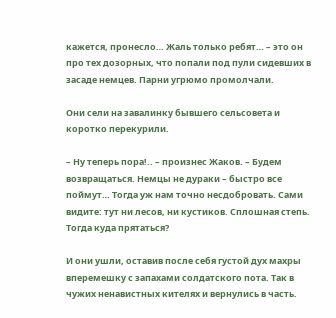кажется, пронесло… Жаль только ребят… – это он про тех дозорных, что попали под пули сидевших в засаде немцев. Парни угрюмо промолчали.

Они сели на завалинку бывшего сельсовета и коротко перекурили.

– Ну теперь пора!.. – произнес Жаков. – Будем возвращаться. Немцы не дураки – быстро все поймут… Тогда уж нам точно несдобровать. Сами видите: тут ни лесов, ни кустиков. Сплошная степь. Тогда куда прятаться?

И они ушли, оставив после себя густой дух махры вперемешку с запахами солдатского пота. Так в чужих ненавистных кителях и вернулись в часть.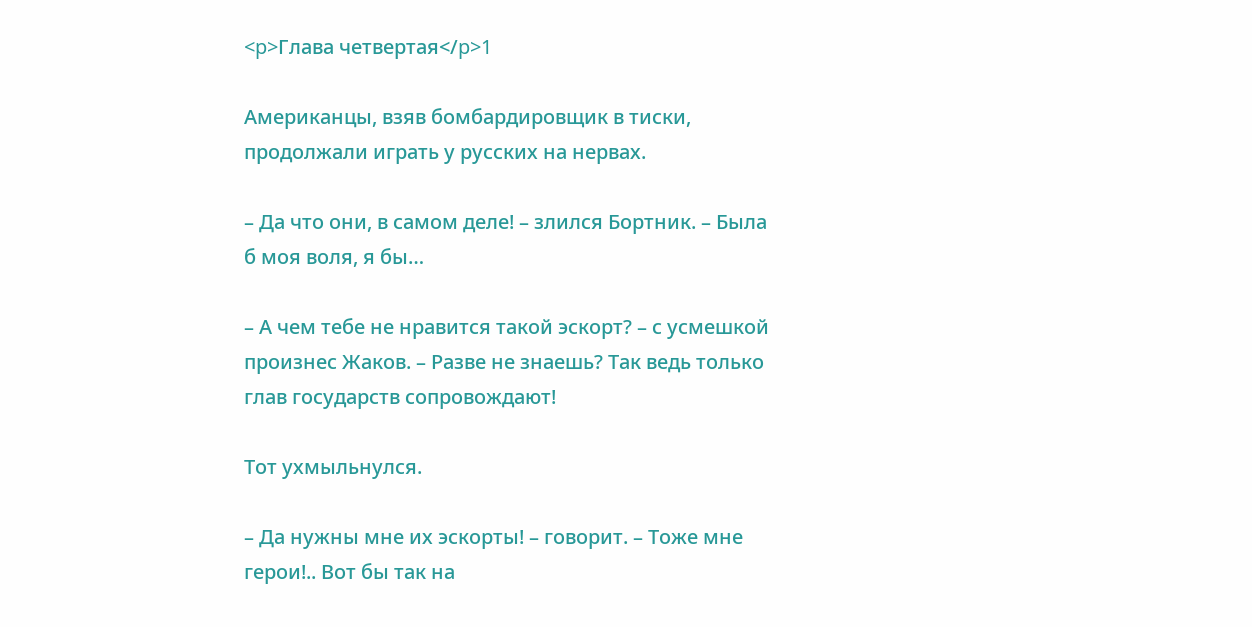<p>Глава четвертая</p>1

Американцы, взяв бомбардировщик в тиски, продолжали играть у русских на нервах.

– Да что они, в самом деле! – злился Бортник. – Была б моя воля, я бы…

– А чем тебе не нравится такой эскорт? – с усмешкой произнес Жаков. – Разве не знаешь? Так ведь только глав государств сопровождают!

Тот ухмыльнулся.

– Да нужны мне их эскорты! – говорит. – Тоже мне герои!.. Вот бы так на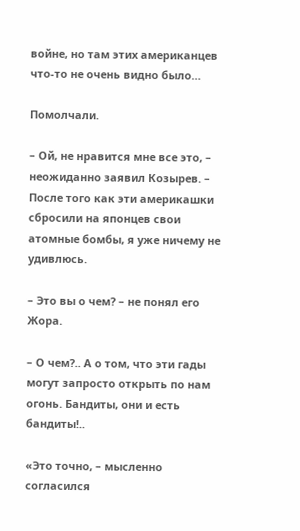войне, но там этих американцев что-то не очень видно было…

Помолчали.

– Ой, не нравится мне все это, – неожиданно заявил Козырев. – После того как эти америкашки сбросили на японцев свои атомные бомбы, я уже ничему не удивлюсь.

– Это вы о чем? – не понял его Жора.

– О чем?.. А о том, что эти гады могут запросто открыть по нам огонь. Бандиты, они и есть бандиты!..

«Это точно, – мысленно согласился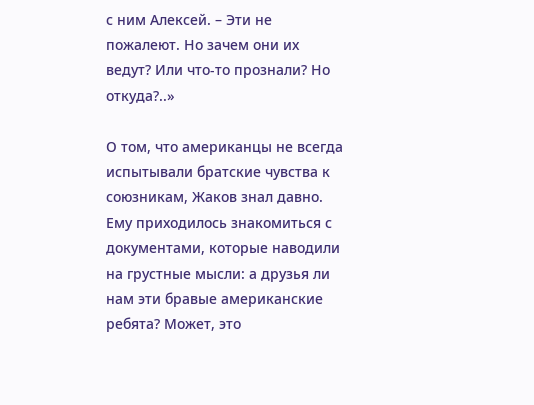с ним Алексей. – Эти не пожалеют. Но зачем они их ведут? Или что-то прознали? Но откуда?..»

О том, что американцы не всегда испытывали братские чувства к союзникам, Жаков знал давно. Ему приходилось знакомиться с документами, которые наводили на грустные мысли: а друзья ли нам эти бравые американские ребята? Может, это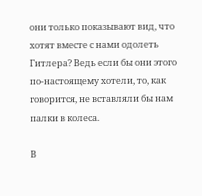они только показывают вид, что хотят вместе с нами одолеть Гитлера? Ведь если бы они этого по-настоящему хотели, то, как говорится, не вставляли бы нам палки в колеса.

В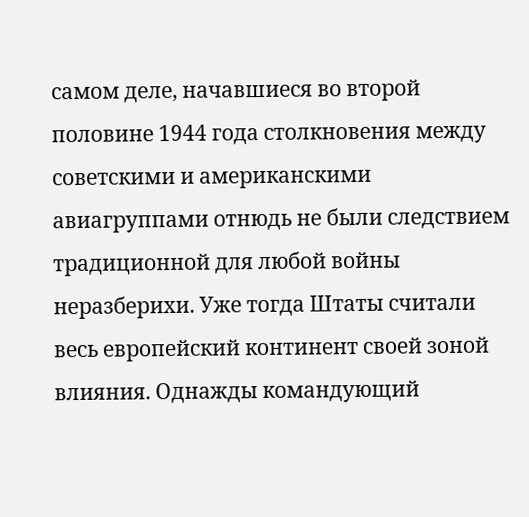самом деле, начавшиеся во второй половине 1944 года столкновения между советскими и американскими авиагруппами отнюдь не были следствием традиционной для любой войны неразберихи. Уже тогда Штаты считали весь европейский континент своей зоной влияния. Однажды командующий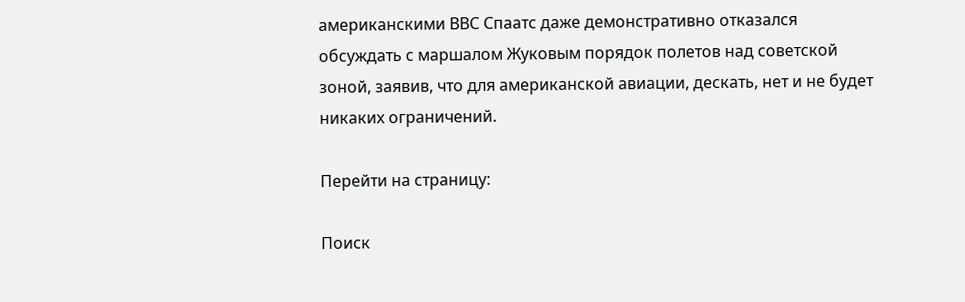американскими ВВС Спаатс даже демонстративно отказался обсуждать с маршалом Жуковым порядок полетов над советской зоной, заявив, что для американской авиации, дескать, нет и не будет никаких ограничений.

Перейти на страницу:

Поиск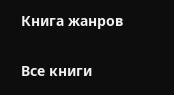Книга жанров

Все книги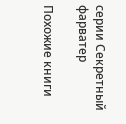серии Секретный фарватер

Похожие книги